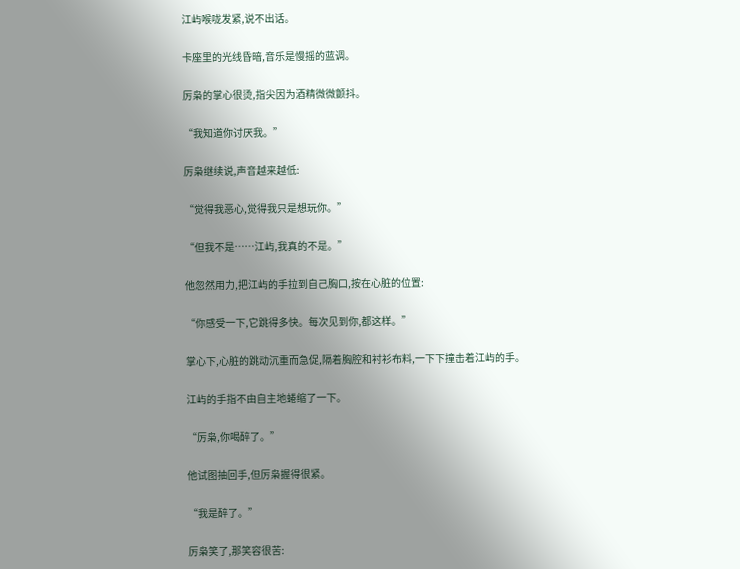江屿喉咙发紧,说不出话。

卡座里的光线昏暗,音乐是慢摇的蓝调。

厉枭的掌心很烫,指尖因为酒精微微颤抖。

“我知道你讨厌我。”

厉枭继续说,声音越来越低:

“觉得我恶心,觉得我只是想玩你。”

“但我不是……江屿,我真的不是。”

他忽然用力,把江屿的手拉到自己胸口,按在心脏的位置:

“你感受一下,它跳得多快。每次见到你,都这样。”

掌心下,心脏的跳动沉重而急促,隔着胸腔和衬衫布料,一下下撞击着江屿的手。

江屿的手指不由自主地蜷缩了一下。

“厉枭,你喝醉了。”

他试图抽回手,但厉枭握得很紧。

“我是醉了。”

厉枭笑了,那笑容很苦: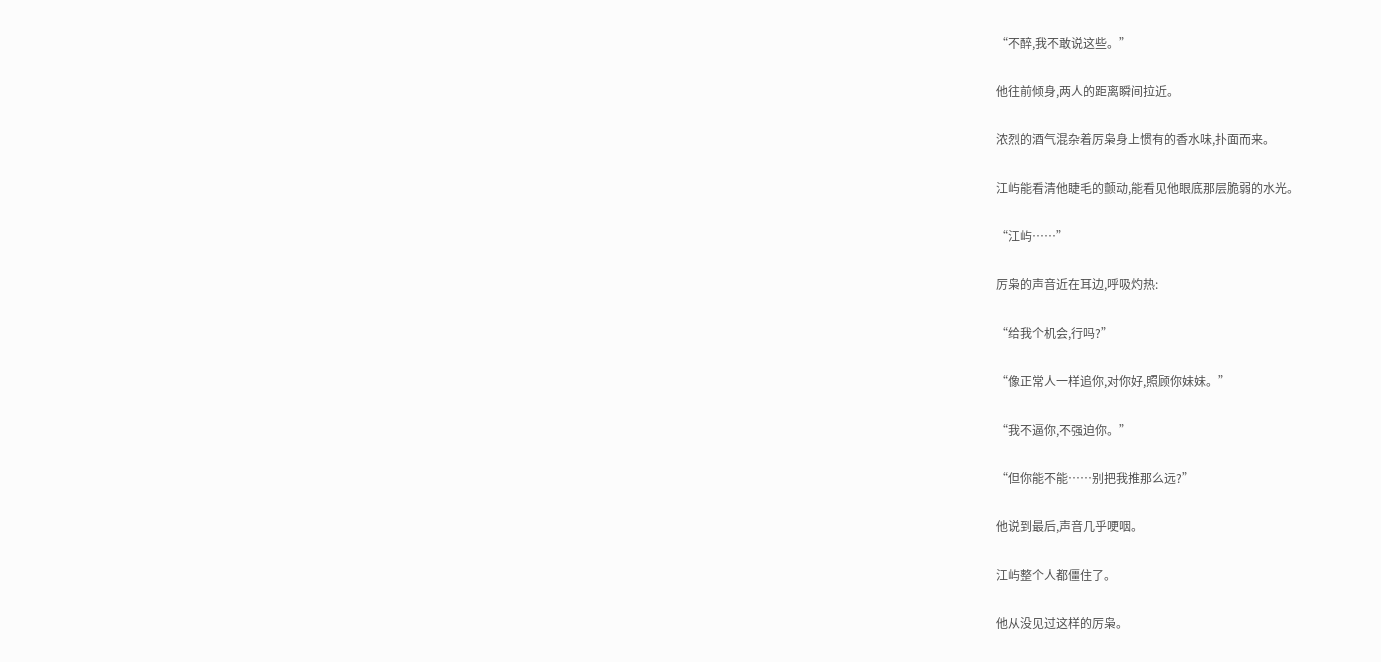“不醉,我不敢说这些。”

他往前倾身,两人的距离瞬间拉近。

浓烈的酒气混杂着厉枭身上惯有的香水味,扑面而来。

江屿能看清他睫毛的颤动,能看见他眼底那层脆弱的水光。

“江屿……”

厉枭的声音近在耳边,呼吸灼热:

“给我个机会,行吗?”

“像正常人一样追你,对你好,照顾你妹妹。”

“我不逼你,不强迫你。”

“但你能不能……别把我推那么远?”

他说到最后,声音几乎哽咽。

江屿整个人都僵住了。

他从没见过这样的厉枭。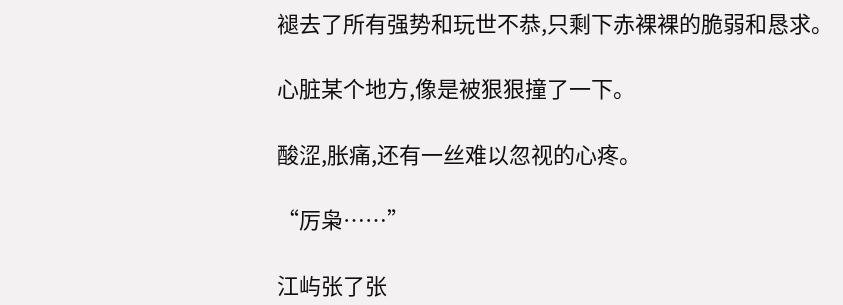褪去了所有强势和玩世不恭,只剩下赤裸裸的脆弱和恳求。

心脏某个地方,像是被狠狠撞了一下。

酸涩,胀痛,还有一丝难以忽视的心疼。

“厉枭……”

江屿张了张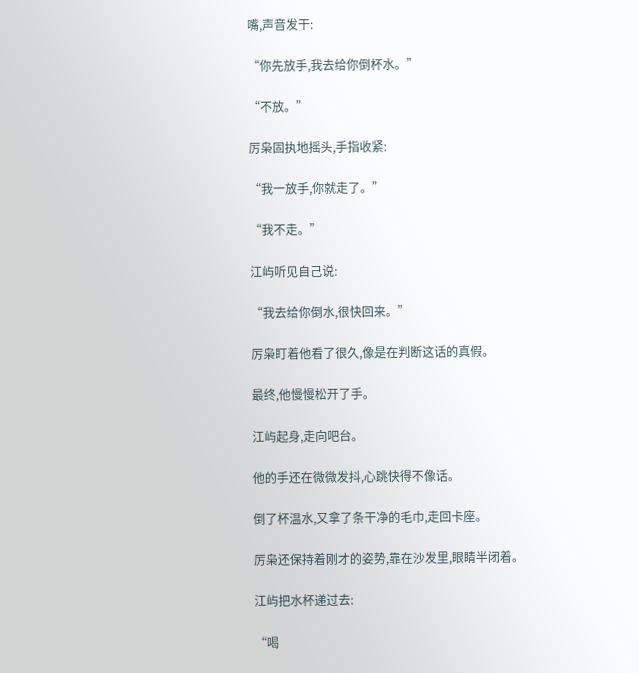嘴,声音发干:

“你先放手,我去给你倒杯水。”

“不放。”

厉枭固执地摇头,手指收紧:

“我一放手,你就走了。”

“我不走。”

江屿听见自己说:

“我去给你倒水,很快回来。”

厉枭盯着他看了很久,像是在判断这话的真假。

最终,他慢慢松开了手。

江屿起身,走向吧台。

他的手还在微微发抖,心跳快得不像话。

倒了杯温水,又拿了条干净的毛巾,走回卡座。

厉枭还保持着刚才的姿势,靠在沙发里,眼睛半闭着。

江屿把水杯递过去:

“喝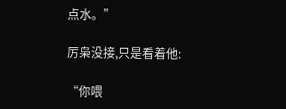点水。”

厉枭没接,只是看着他:

“你喂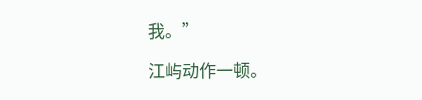我。”

江屿动作一顿。